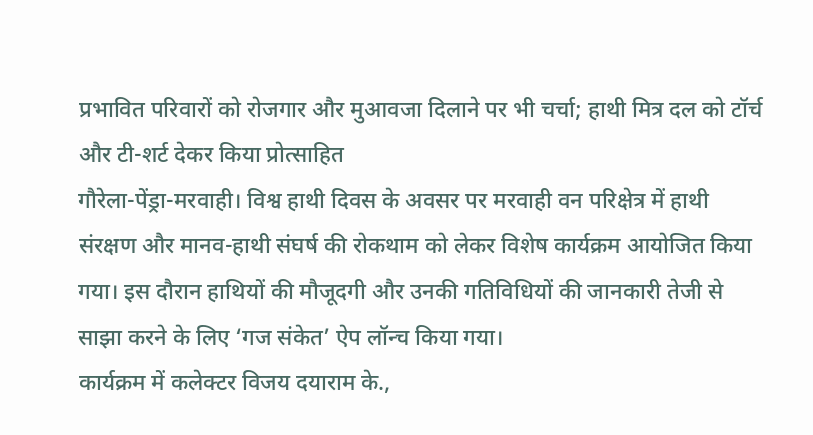प्रभावित परिवारों को रोजगार और मुआवजा दिलाने पर भी चर्चा; हाथी मित्र दल को टॉर्च और टी-शर्ट देकर किया प्रोत्साहित
गौरेला-पेंड्रा-मरवाही। विश्व हाथी दिवस के अवसर पर मरवाही वन परिक्षेत्र में हाथी संरक्षण और मानव-हाथी संघर्ष की रोकथाम को लेकर विशेष कार्यक्रम आयोजित किया गया। इस दौरान हाथियों की मौजूदगी और उनकी गतिविधियों की जानकारी तेजी से साझा करने के लिए ‘गज संकेत’ ऐप लॉन्च किया गया।
कार्यक्रम में कलेक्टर विजय दयाराम के.,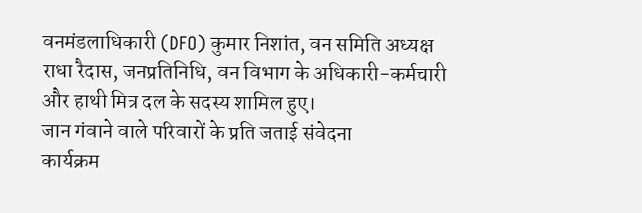वनमंडलाधिकारी (DFO) कुमार निशांत, वन समिति अध्यक्ष राधा रैदास, जनप्रतिनिधि, वन विभाग के अधिकारी-कर्मचारी और हाथी मित्र दल के सदस्य शामिल हुए।
जान गंवाने वाले परिवारों के प्रति जताई संवेदना
कार्यक्रम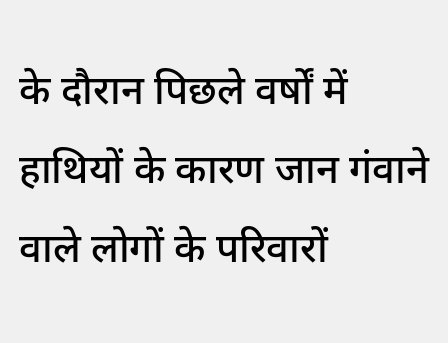के दौरान पिछले वर्षों में हाथियों के कारण जान गंवाने वाले लोगों के परिवारों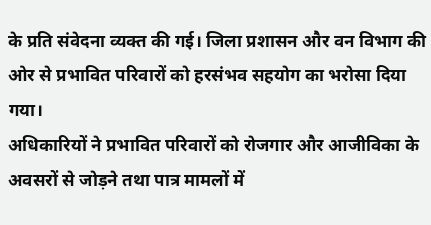के प्रति संवेदना व्यक्त की गई। जिला प्रशासन और वन विभाग की ओर से प्रभावित परिवारों को हरसंभव सहयोग का भरोसा दिया गया।
अधिकारियों ने प्रभावित परिवारों को रोजगार और आजीविका के अवसरों से जोड़ने तथा पात्र मामलों में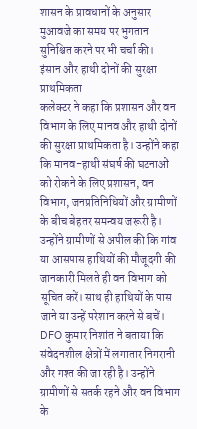शासन के प्रावधानों के अनुसार मुआवजे का समय पर भुगतान सुनिश्चित करने पर भी चर्चा की।
इंसान और हाथी दोनों की सुरक्षा प्राथमिकता
कलेक्टर ने कहा कि प्रशासन और वन विभाग के लिए मानव और हाथी दोनों की सुरक्षा प्राथमिकता है। उन्होंने कहा कि मानव-हाथी संघर्ष की घटनाओं को रोकने के लिए प्रशासन, वन विभाग, जनप्रतिनिधियों और ग्रामीणों के बीच बेहतर समन्वय जरूरी है।
उन्होंने ग्रामीणों से अपील की कि गांव या आसपास हाथियों की मौजूदगी की जानकारी मिलते ही वन विभाग को सूचित करें। साथ ही हाथियों के पास जाने या उन्हें परेशान करने से बचें।
DFO कुमार निशांत ने बताया कि संवेदनशील क्षेत्रों में लगातार निगरानी और गश्त की जा रही है। उन्होंने ग्रामीणों से सतर्क रहने और वन विभाग के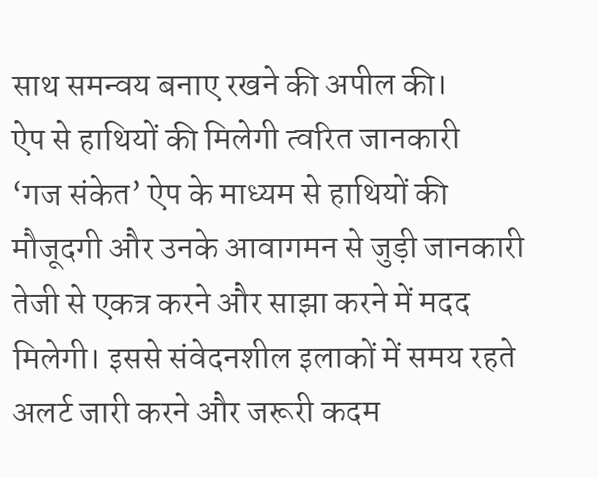साथ समन्वय बनाए रखने की अपील की।
ऐप से हाथियों की मिलेगी त्वरित जानकारी
‘गज संकेत’ ऐप के माध्यम से हाथियों की मौजूदगी और उनके आवागमन से जुड़ी जानकारी तेजी से एकत्र करने और साझा करने में मदद मिलेगी। इससे संवेदनशील इलाकों में समय रहते अलर्ट जारी करने और जरूरी कदम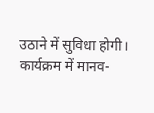उठाने में सुविधा होगी।
कार्यक्रम में मानव-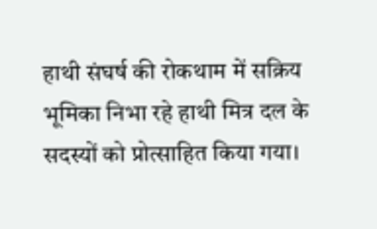हाथी संघर्ष की रोकथाम में सक्रिय भूमिका निभा रहे हाथी मित्र दल के सदस्यों को प्रोत्साहित किया गया।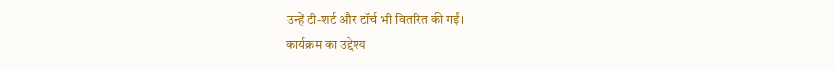उन्हें टी-शर्ट और टॉर्च भी वितरित की गईं।
कार्यक्रम का उद्देश्य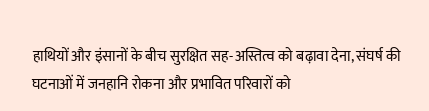हाथियों और इंसानों के बीच सुरक्षित सह-अस्तित्व को बढ़ावा देना, संघर्ष की घटनाओं में जनहानि रोकना और प्रभावित परिवारों को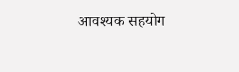आवश्यक सहयोग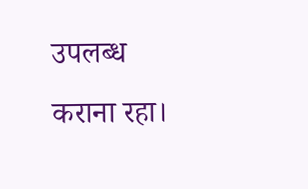उपलब्ध कराना रहा।